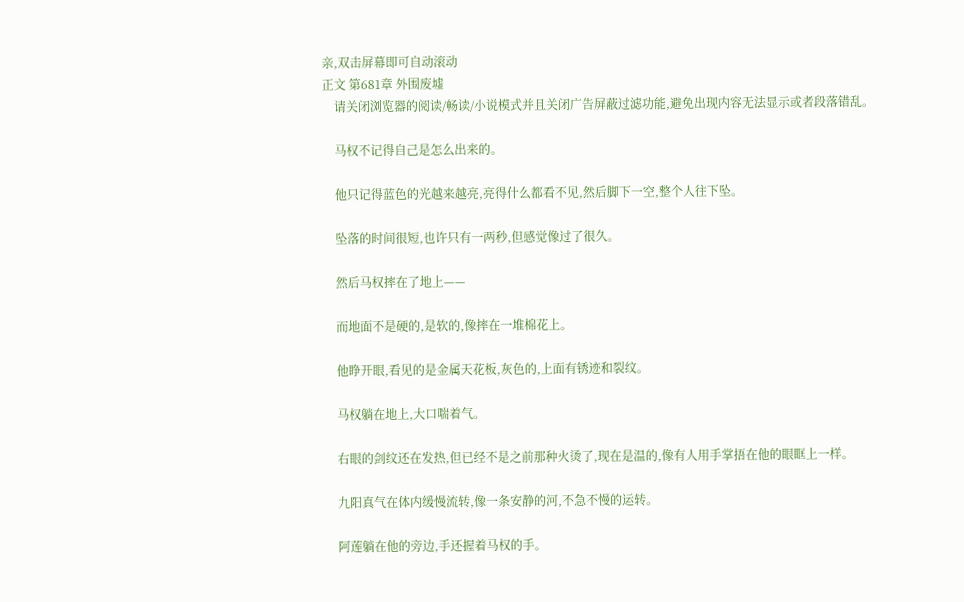亲,双击屏幕即可自动滚动
正文 第681章 外围废墟
    请关闭浏览器的阅读/畅读/小说模式并且关闭广告屏蔽过滤功能,避免出现内容无法显示或者段落错乱。

    马权不记得自己是怎么出来的。

    他只记得蓝色的光越来越亮,亮得什么都看不见,然后脚下一空,整个人往下坠。

    坠落的时间很短,也许只有一两秒,但感觉像过了很久。

    然后马权摔在了地上——

    而地面不是硬的,是软的,像摔在一堆棉花上。

    他睁开眼,看见的是金属天花板,灰色的,上面有锈迹和裂纹。

    马权躺在地上,大口喘着气。

    右眼的剑纹还在发热,但已经不是之前那种火烫了,现在是温的,像有人用手掌捂在他的眼眶上一样。

    九阳真气在体内缓慢流转,像一条安静的河,不急不慢的运转。

    阿莲躺在他的旁边,手还握着马权的手。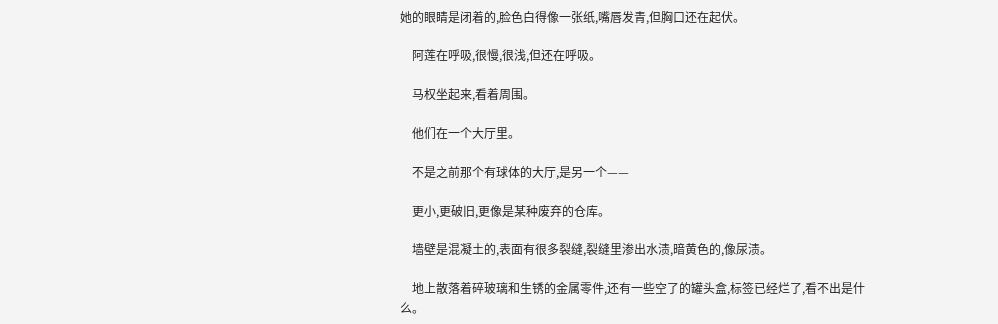她的眼睛是闭着的,脸色白得像一张纸,嘴唇发青,但胸口还在起伏。

    阿莲在呼吸,很慢,很浅,但还在呼吸。

    马权坐起来,看着周围。

    他们在一个大厅里。

    不是之前那个有球体的大厅,是另一个——

    更小,更破旧,更像是某种废弃的仓库。

    墙壁是混凝土的,表面有很多裂缝,裂缝里渗出水渍,暗黄色的,像尿渍。

    地上散落着碎玻璃和生锈的金属零件,还有一些空了的罐头盒,标签已经烂了,看不出是什么。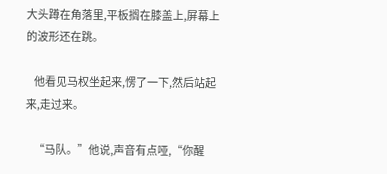大头蹲在角落里,平板搁在膝盖上,屏幕上的波形还在跳。

    他看见马权坐起来,愣了一下,然后站起来,走过来。

    “马队。”他说,声音有点哑,“你醒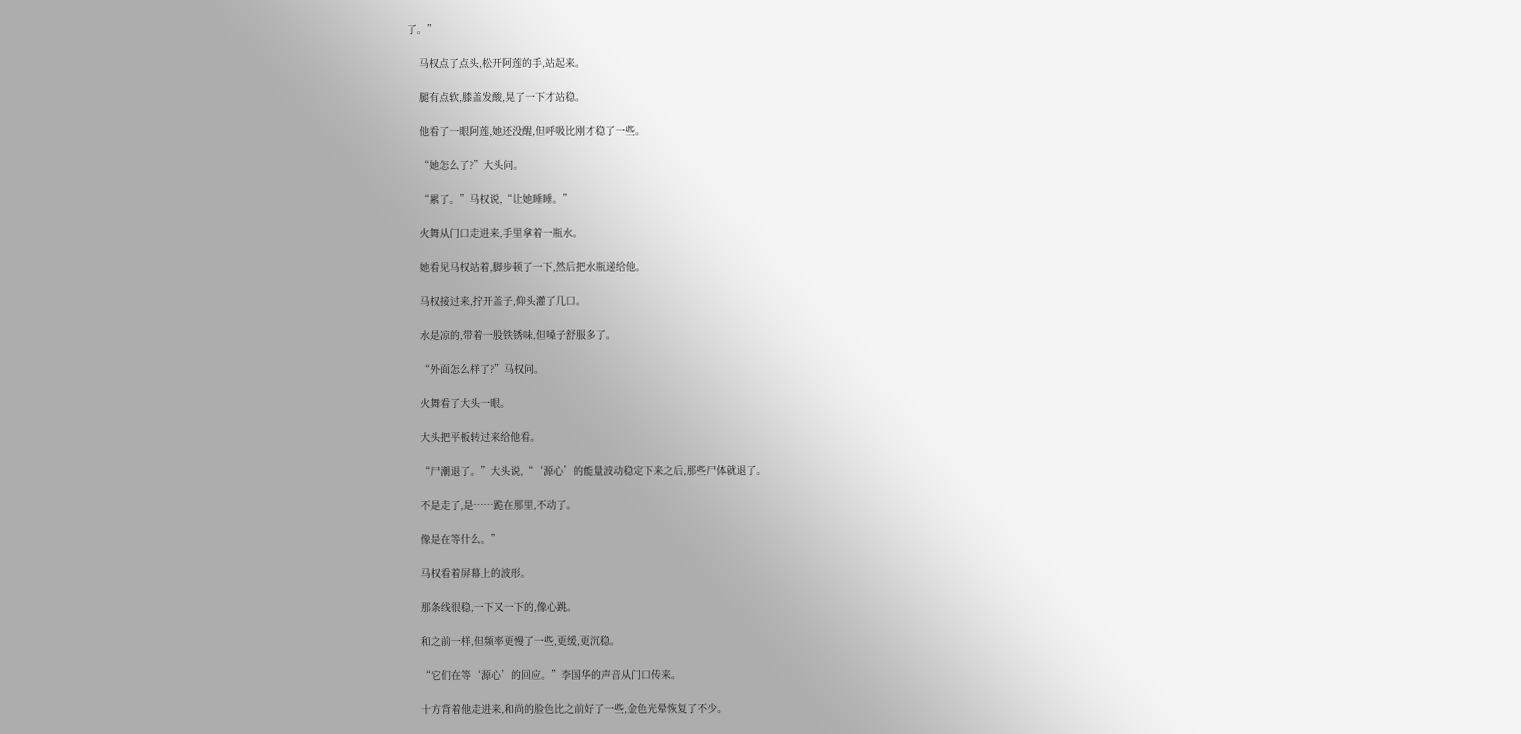了。”

    马权点了点头,松开阿莲的手,站起来。

    腿有点软,膝盖发酸,晃了一下才站稳。

    他看了一眼阿莲,她还没醒,但呼吸比刚才稳了一些。

    “她怎么了?”大头问。

    “累了。”马权说,“让她睡睡。”

    火舞从门口走进来,手里拿着一瓶水。

    她看见马权站着,脚步顿了一下,然后把水瓶递给他。

    马权接过来,拧开盖子,仰头灌了几口。

    水是凉的,带着一股铁锈味,但嗓子舒服多了。

    “外面怎么样了?”马权问。

    火舞看了大头一眼。

    大头把平板转过来给他看。

    “尸潮退了。”大头说,“‘源心’的能量波动稳定下来之后,那些尸体就退了。

    不是走了,是……跪在那里,不动了。

    像是在等什么。”

    马权看着屏幕上的波形。

    那条线很稳,一下又一下的,像心跳。

    和之前一样,但频率更慢了一些,更缓,更沉稳。

    “它们在等‘源心’的回应。”李国华的声音从门口传来。

    十方背着他走进来,和尚的脸色比之前好了一些,金色光晕恢复了不少。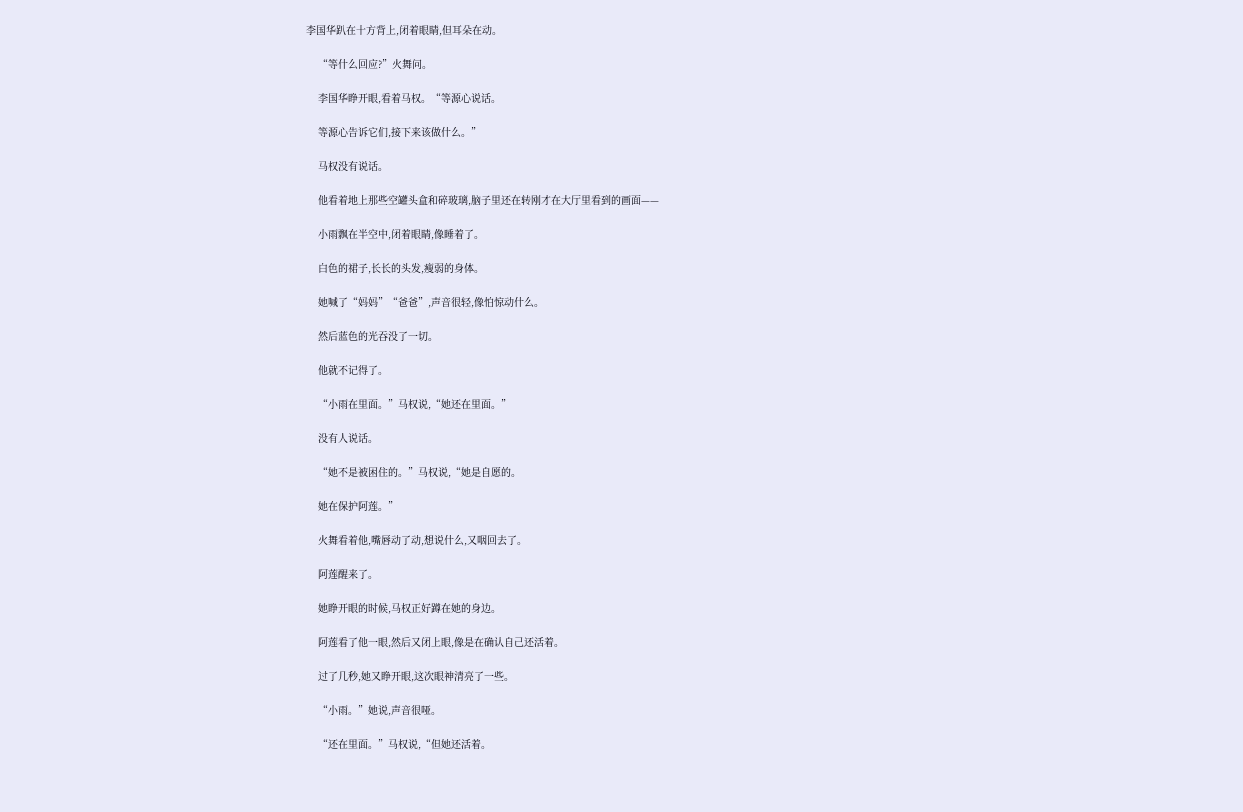李国华趴在十方背上,闭着眼睛,但耳朵在动。

    “等什么回应?”火舞问。

    李国华睁开眼,看着马权。“等源心说话。

    等源心告诉它们,接下来该做什么。”

    马权没有说话。

    他看着地上那些空罐头盒和碎玻璃,脑子里还在转刚才在大厅里看到的画面——

    小雨飘在半空中,闭着眼睛,像睡着了。

    白色的裙子,长长的头发,瘦弱的身体。

    她喊了“妈妈”“爸爸”,声音很轻,像怕惊动什么。

    然后蓝色的光吞没了一切。

    他就不记得了。

    “小雨在里面。”马权说,“她还在里面。”

    没有人说话。

    “她不是被困住的。”马权说,“她是自愿的。

    她在保护阿莲。”

    火舞看着他,嘴唇动了动,想说什么,又咽回去了。

    阿莲醒来了。

    她睁开眼的时候,马权正好蹲在她的身边。

    阿莲看了他一眼,然后又闭上眼,像是在确认自己还活着。

    过了几秒,她又睁开眼,这次眼神清亮了一些。

    “小雨。”她说,声音很哑。

    “还在里面。”马权说,“但她还活着。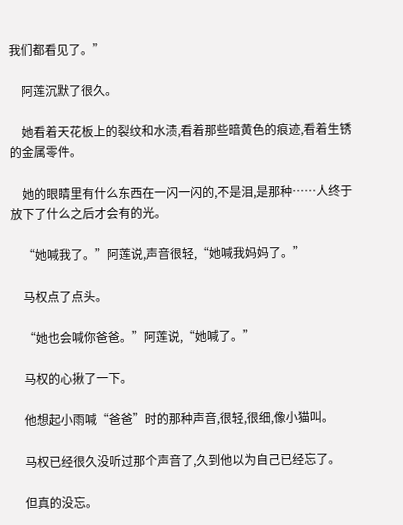我们都看见了。”

    阿莲沉默了很久。

    她看着天花板上的裂纹和水渍,看着那些暗黄色的痕迹,看着生锈的金属零件。

    她的眼睛里有什么东西在一闪一闪的,不是泪,是那种……人终于放下了什么之后才会有的光。

    “她喊我了。”阿莲说,声音很轻,“她喊我妈妈了。”

    马权点了点头。

    “她也会喊你爸爸。”阿莲说,“她喊了。”

    马权的心揪了一下。

    他想起小雨喊“爸爸”时的那种声音,很轻,很细,像小猫叫。

    马权已经很久没听过那个声音了,久到他以为自己已经忘了。

    但真的没忘。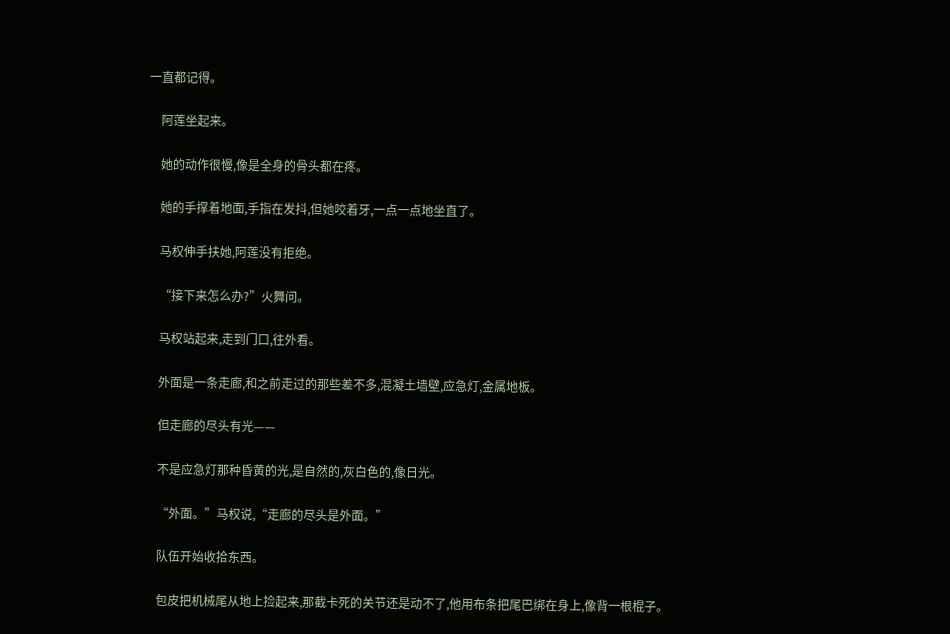一直都记得。

    阿莲坐起来。

    她的动作很慢,像是全身的骨头都在疼。

    她的手撑着地面,手指在发抖,但她咬着牙,一点一点地坐直了。

    马权伸手扶她,阿莲没有拒绝。

    “接下来怎么办?”火舞问。

    马权站起来,走到门口,往外看。

    外面是一条走廊,和之前走过的那些差不多,混凝土墙壁,应急灯,金属地板。

    但走廊的尽头有光——

    不是应急灯那种昏黄的光,是自然的,灰白色的,像日光。

    “外面。”马权说,“走廊的尽头是外面。”

    队伍开始收拾东西。

    包皮把机械尾从地上捡起来,那截卡死的关节还是动不了,他用布条把尾巴绑在身上,像背一根棍子。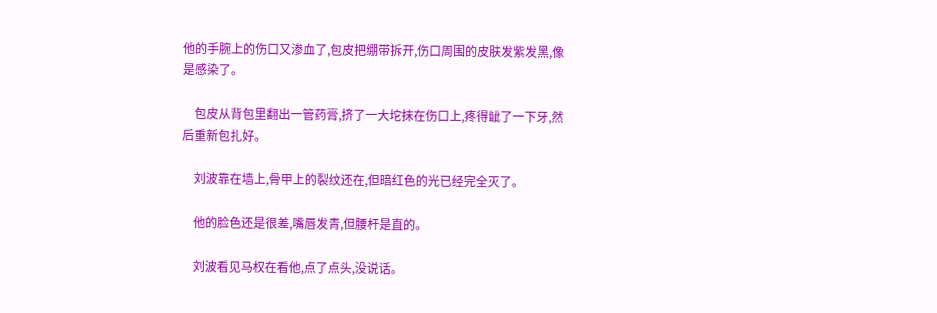他的手腕上的伤口又渗血了,包皮把绷带拆开,伤口周围的皮肤发紫发黑,像是感染了。

    包皮从背包里翻出一管药膏,挤了一大坨抹在伤口上,疼得龇了一下牙,然后重新包扎好。

    刘波靠在墙上,骨甲上的裂纹还在,但暗红色的光已经完全灭了。

    他的脸色还是很差,嘴唇发青,但腰杆是直的。

    刘波看见马权在看他,点了点头,没说话。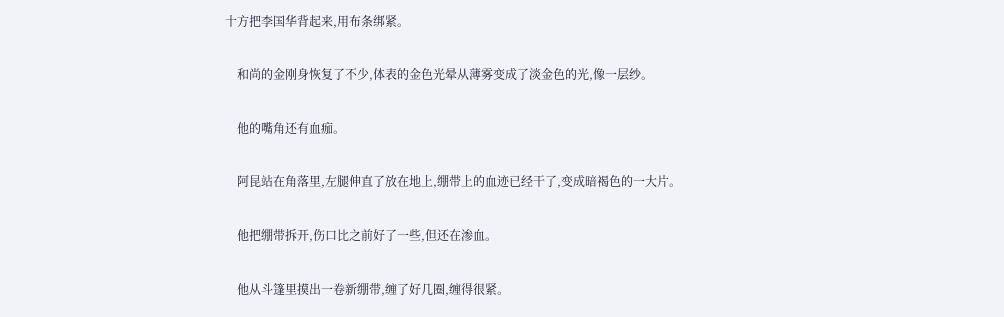十方把李国华背起来,用布条绑紧。

    和尚的金刚身恢复了不少,体表的金色光晕从薄雾变成了淡金色的光,像一层纱。

    他的嘴角还有血痂。

    阿昆站在角落里,左腿伸直了放在地上,绷带上的血迹已经干了,变成暗褐色的一大片。

    他把绷带拆开,伤口比之前好了一些,但还在渗血。

    他从斗篷里摸出一卷新绷带,缠了好几圈,缠得很紧。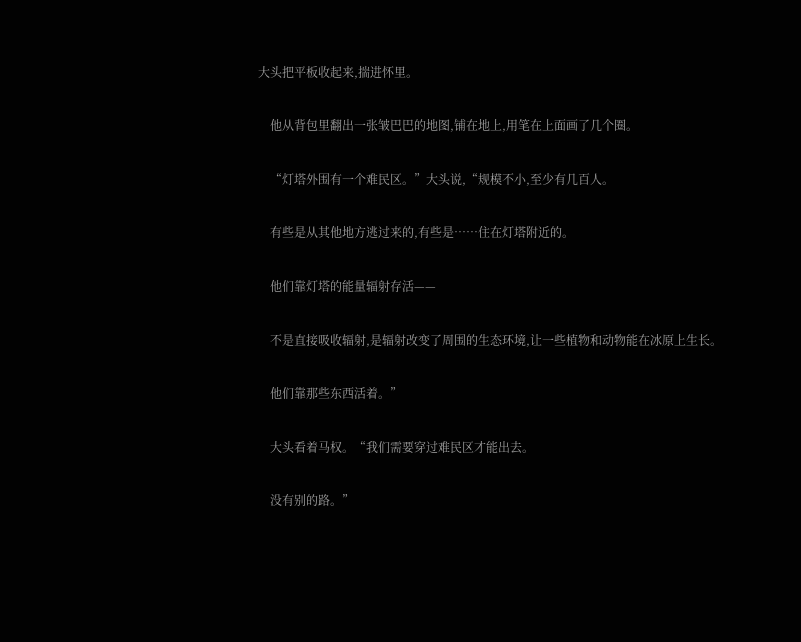大头把平板收起来,揣进怀里。

    他从背包里翻出一张皱巴巴的地图,铺在地上,用笔在上面画了几个圈。

    “灯塔外围有一个难民区。”大头说,“规模不小,至少有几百人。

    有些是从其他地方逃过来的,有些是……住在灯塔附近的。

    他们靠灯塔的能量辐射存活——

    不是直接吸收辐射,是辐射改变了周围的生态环境,让一些植物和动物能在冰原上生长。

    他们靠那些东西活着。”

    大头看着马权。“我们需要穿过难民区才能出去。

    没有别的路。”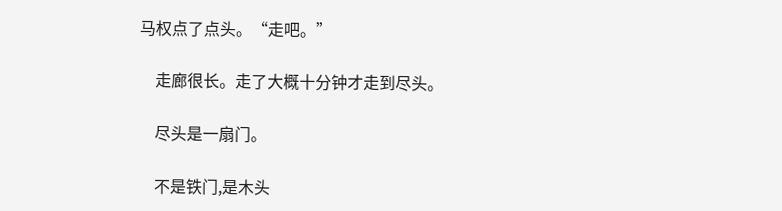马权点了点头。“走吧。”

    走廊很长。走了大概十分钟才走到尽头。

    尽头是一扇门。

    不是铁门,是木头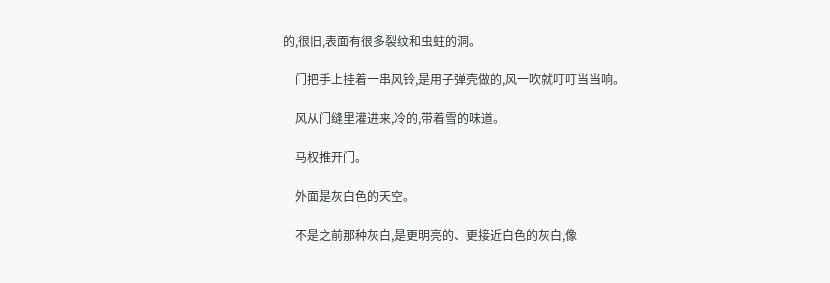的,很旧,表面有很多裂纹和虫蛀的洞。

    门把手上挂着一串风铃,是用子弹壳做的,风一吹就叮叮当当响。

    风从门缝里灌进来,冷的,带着雪的味道。

    马权推开门。

    外面是灰白色的天空。

    不是之前那种灰白,是更明亮的、更接近白色的灰白,像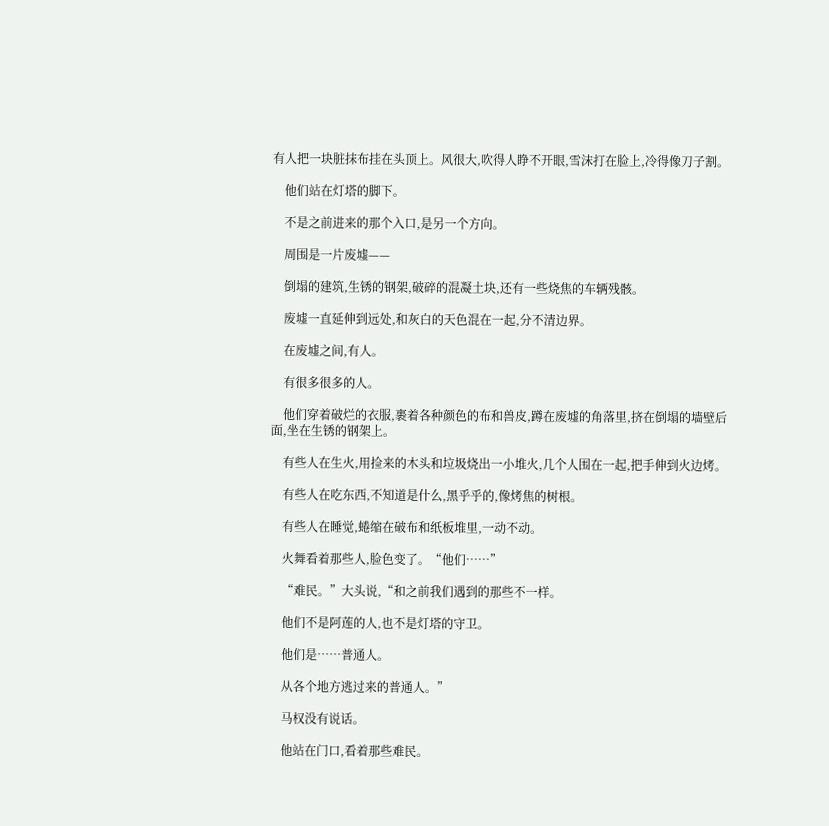有人把一块脏抹布挂在头顶上。风很大,吹得人睁不开眼,雪沫打在脸上,冷得像刀子割。

    他们站在灯塔的脚下。

    不是之前进来的那个入口,是另一个方向。

    周围是一片废墟——

    倒塌的建筑,生锈的钢架,破碎的混凝土块,还有一些烧焦的车辆残骸。

    废墟一直延伸到远处,和灰白的天色混在一起,分不清边界。

    在废墟之间,有人。

    有很多很多的人。

    他们穿着破烂的衣服,裹着各种颜色的布和兽皮,蹲在废墟的角落里,挤在倒塌的墙壁后面,坐在生锈的钢架上。

    有些人在生火,用捡来的木头和垃圾烧出一小堆火,几个人围在一起,把手伸到火边烤。

    有些人在吃东西,不知道是什么,黑乎乎的,像烤焦的树根。

    有些人在睡觉,蜷缩在破布和纸板堆里,一动不动。

    火舞看着那些人,脸色变了。“他们……”

    “难民。”大头说,“和之前我们遇到的那些不一样。

    他们不是阿莲的人,也不是灯塔的守卫。

    他们是……普通人。

    从各个地方逃过来的普通人。”

    马权没有说话。

    他站在门口,看着那些难民。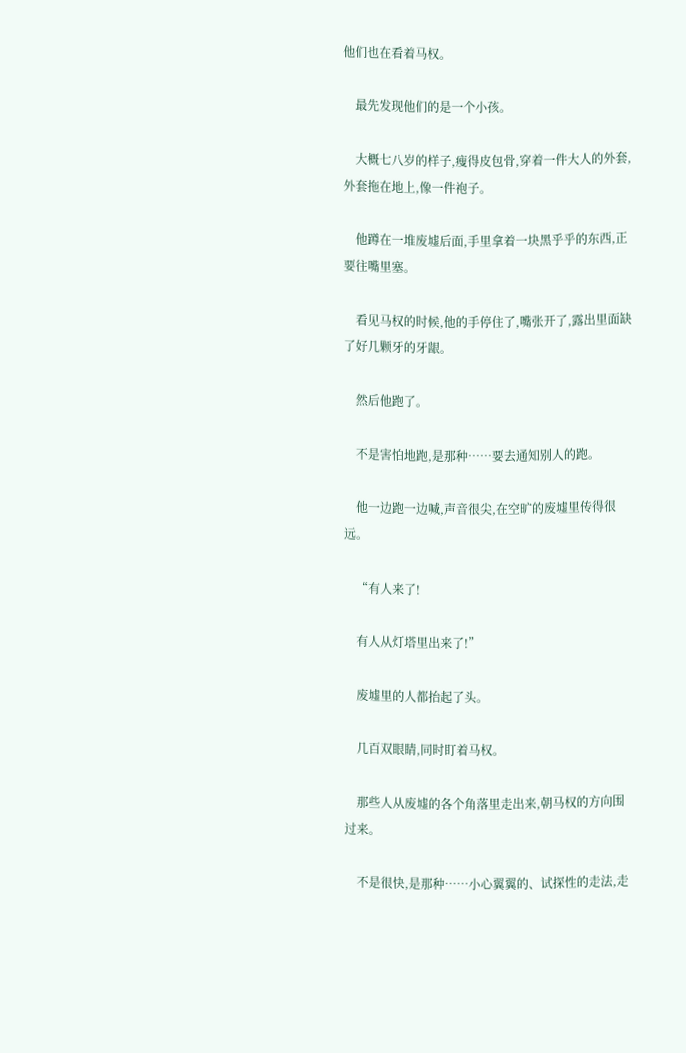他们也在看着马权。

    最先发现他们的是一个小孩。

    大概七八岁的样子,瘦得皮包骨,穿着一件大人的外套,外套拖在地上,像一件袍子。

    他蹲在一堆废墟后面,手里拿着一块黑乎乎的东西,正要往嘴里塞。

    看见马权的时候,他的手停住了,嘴张开了,露出里面缺了好几颗牙的牙龈。

    然后他跑了。

    不是害怕地跑,是那种……要去通知别人的跑。

    他一边跑一边喊,声音很尖,在空旷的废墟里传得很远。

    “有人来了!

    有人从灯塔里出来了!”

    废墟里的人都抬起了头。

    几百双眼睛,同时盯着马权。

    那些人从废墟的各个角落里走出来,朝马权的方向围过来。

    不是很快,是那种……小心翼翼的、试探性的走法,走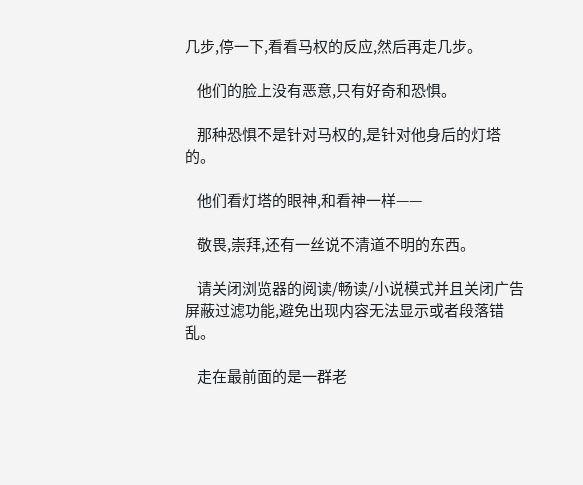几步,停一下,看看马权的反应,然后再走几步。

    他们的脸上没有恶意,只有好奇和恐惧。

    那种恐惧不是针对马权的,是针对他身后的灯塔的。

    他们看灯塔的眼神,和看神一样——

    敬畏,崇拜,还有一丝说不清道不明的东西。

    请关闭浏览器的阅读/畅读/小说模式并且关闭广告屏蔽过滤功能,避免出现内容无法显示或者段落错乱。

    走在最前面的是一群老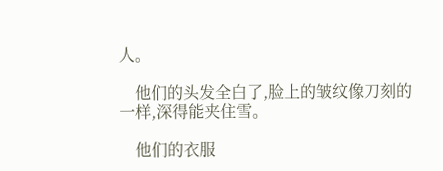人。

    他们的头发全白了,脸上的皱纹像刀刻的一样,深得能夹住雪。

    他们的衣服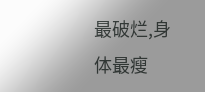最破烂,身体最瘦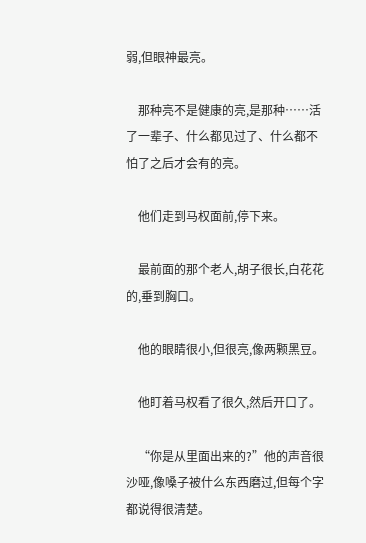弱,但眼神最亮。

    那种亮不是健康的亮,是那种……活了一辈子、什么都见过了、什么都不怕了之后才会有的亮。

    他们走到马权面前,停下来。

    最前面的那个老人,胡子很长,白花花的,垂到胸口。

    他的眼睛很小,但很亮,像两颗黑豆。

    他盯着马权看了很久,然后开口了。

    “你是从里面出来的?”他的声音很沙哑,像嗓子被什么东西磨过,但每个字都说得很清楚。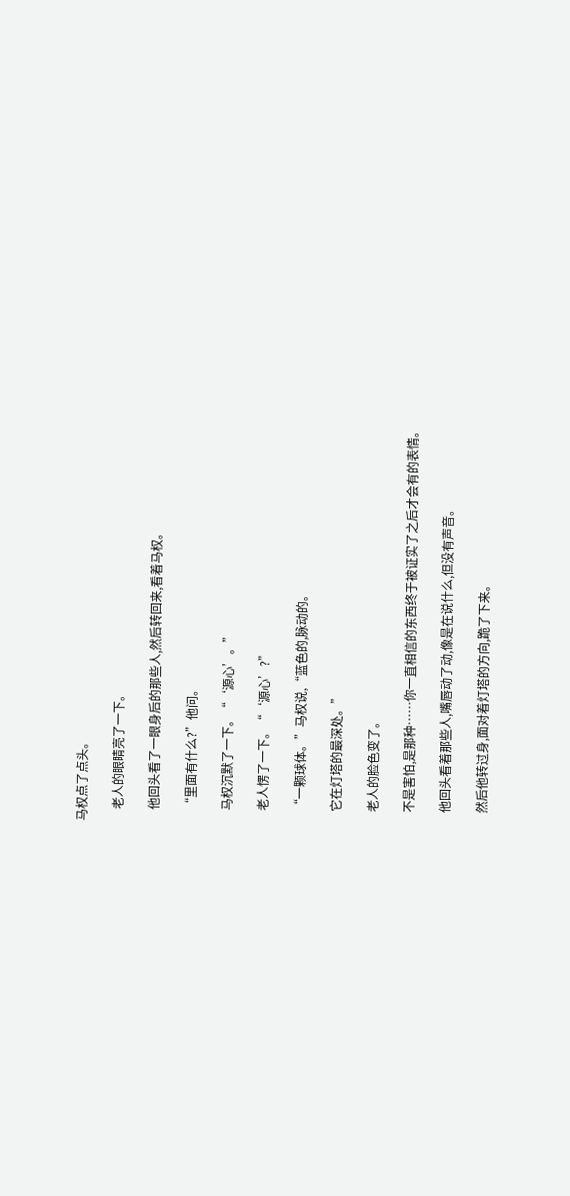马权点了点头。

    老人的眼睛亮了一下。

    他回头看了一眼身后的那些人,然后转回来,看着马权。

    “里面有什么?”他问。

    马权沉默了一下。“‘源心’。”

    老人愣了一下。“‘源心’?”

    “一颗球体。”马权说,“蓝色的,脉动的。

    它在灯塔的最深处。”

    老人的脸色变了。

    不是害怕,是那种……你一直相信的东西终于被证实了之后才会有的表情。

    他回头看着那些人,嘴唇动了动,像是在说什么,但没有声音。

    然后他转过身,面对着灯塔的方向,跪了下来。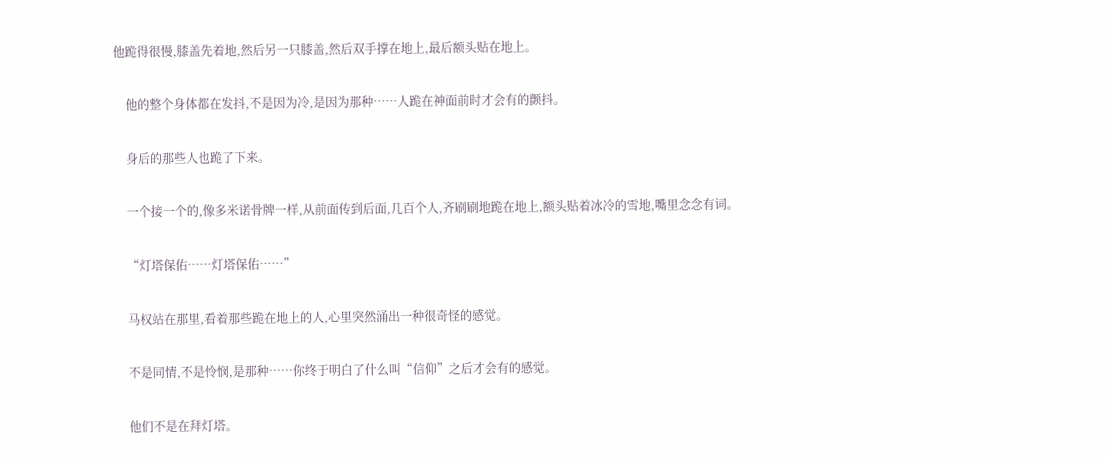他跪得很慢,膝盖先着地,然后另一只膝盖,然后双手撑在地上,最后额头贴在地上。

    他的整个身体都在发抖,不是因为冷,是因为那种……人跪在神面前时才会有的颤抖。

    身后的那些人也跪了下来。

    一个接一个的,像多米诺骨牌一样,从前面传到后面,几百个人,齐刷刷地跪在地上,额头贴着冰冷的雪地,嘴里念念有词。

    “灯塔保佑……灯塔保佑……”

    马权站在那里,看着那些跪在地上的人,心里突然涌出一种很奇怪的感觉。

    不是同情,不是怜悯,是那种……你终于明白了什么叫“信仰”之后才会有的感觉。

    他们不是在拜灯塔。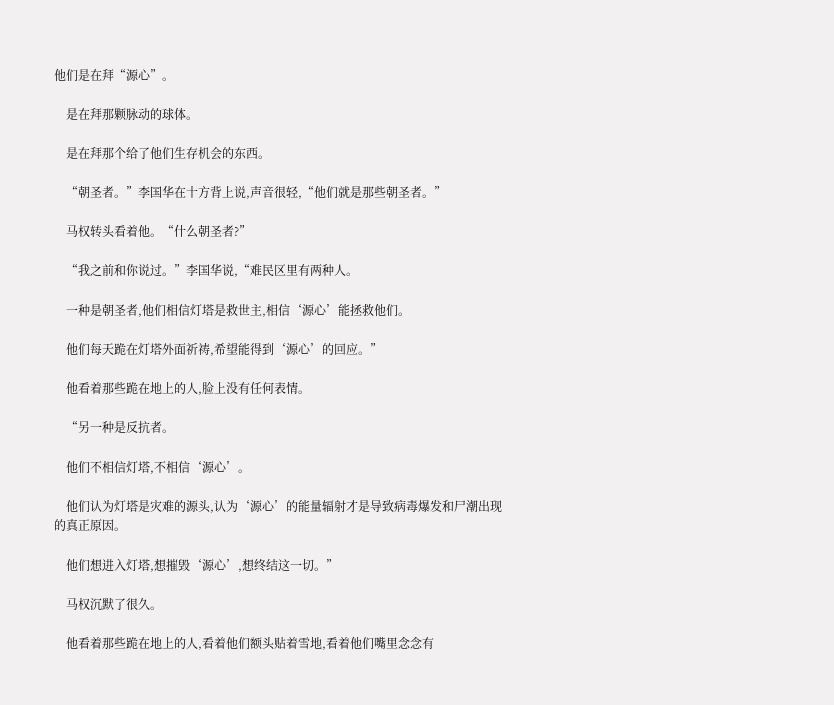他们是在拜“源心”。

    是在拜那颗脉动的球体。

    是在拜那个给了他们生存机会的东西。

    “朝圣者。”李国华在十方背上说,声音很轻,“他们就是那些朝圣者。”

    马权转头看着他。“什么朝圣者?”

    “我之前和你说过。”李国华说,“难民区里有两种人。

    一种是朝圣者,他们相信灯塔是救世主,相信‘源心’能拯救他们。

    他们每天跪在灯塔外面祈祷,希望能得到‘源心’的回应。”

    他看着那些跪在地上的人,脸上没有任何表情。

    “另一种是反抗者。

    他们不相信灯塔,不相信‘源心’。

    他们认为灯塔是灾难的源头,认为‘源心’的能量辐射才是导致病毒爆发和尸潮出现的真正原因。

    他们想进入灯塔,想摧毁‘源心’,想终结这一切。”

    马权沉默了很久。

    他看着那些跪在地上的人,看着他们额头贴着雪地,看着他们嘴里念念有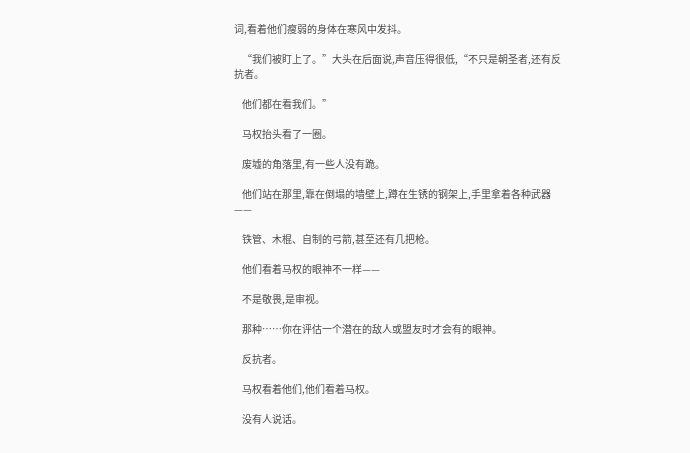词,看着他们瘦弱的身体在寒风中发抖。

    “我们被盯上了。”大头在后面说,声音压得很低,“不只是朝圣者,还有反抗者。

    他们都在看我们。”

    马权抬头看了一圈。

    废墟的角落里,有一些人没有跪。

    他们站在那里,靠在倒塌的墙壁上,蹲在生锈的钢架上,手里拿着各种武器——

    铁管、木棍、自制的弓箭,甚至还有几把枪。

    他们看着马权的眼神不一样——

    不是敬畏,是审视。

    那种……你在评估一个潜在的敌人或盟友时才会有的眼神。

    反抗者。

    马权看着他们,他们看着马权。

    没有人说话。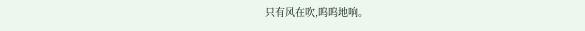只有风在吹,呜呜地响。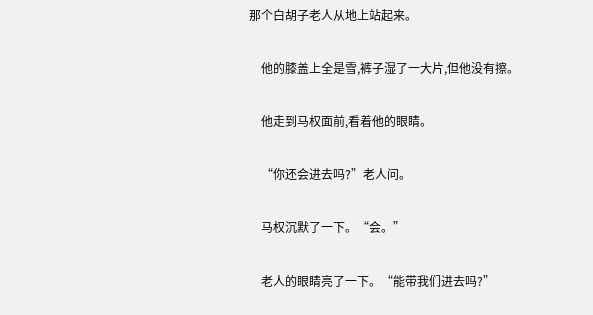那个白胡子老人从地上站起来。

    他的膝盖上全是雪,裤子湿了一大片,但他没有擦。

    他走到马权面前,看着他的眼睛。

    “你还会进去吗?”老人问。

    马权沉默了一下。“会。”

    老人的眼睛亮了一下。“能带我们进去吗?”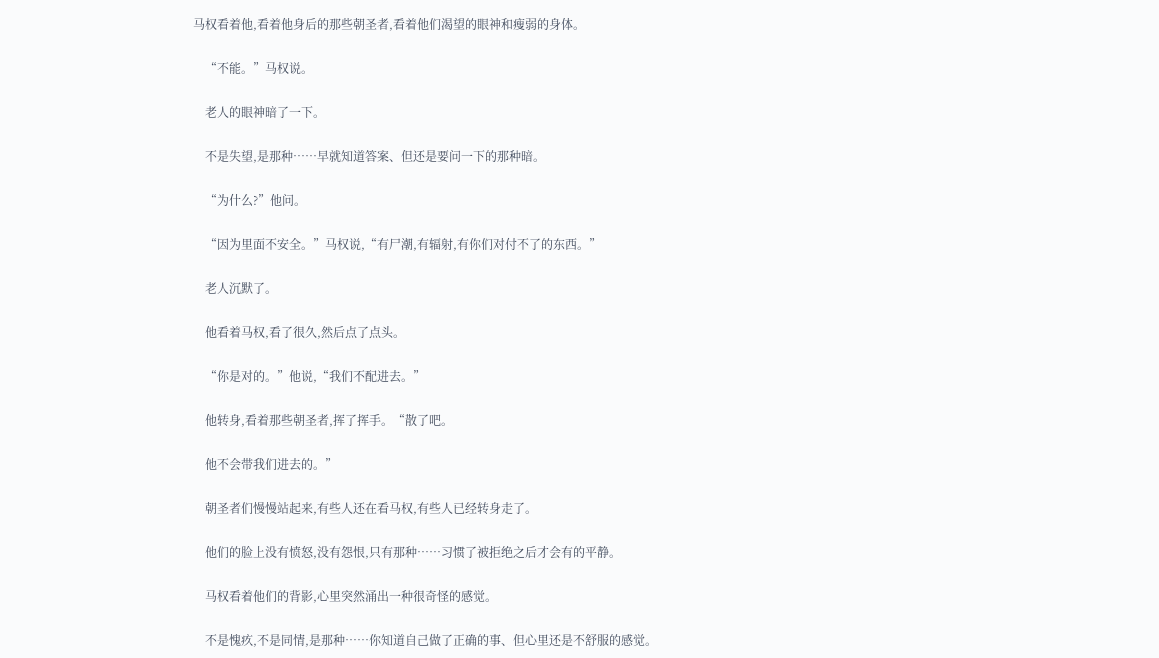马权看着他,看着他身后的那些朝圣者,看着他们渴望的眼神和瘦弱的身体。

    “不能。”马权说。

    老人的眼神暗了一下。

    不是失望,是那种……早就知道答案、但还是要问一下的那种暗。

    “为什么?”他问。

    “因为里面不安全。”马权说,“有尸潮,有辐射,有你们对付不了的东西。”

    老人沉默了。

    他看着马权,看了很久,然后点了点头。

    “你是对的。”他说,“我们不配进去。”

    他转身,看着那些朝圣者,挥了挥手。“散了吧。

    他不会带我们进去的。”

    朝圣者们慢慢站起来,有些人还在看马权,有些人已经转身走了。

    他们的脸上没有愤怒,没有怨恨,只有那种……习惯了被拒绝之后才会有的平静。

    马权看着他们的背影,心里突然涌出一种很奇怪的感觉。

    不是愧疚,不是同情,是那种……你知道自己做了正确的事、但心里还是不舒服的感觉。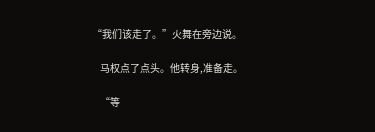“我们该走了。”火舞在旁边说。

    马权点了点头。他转身,准备走。

    “等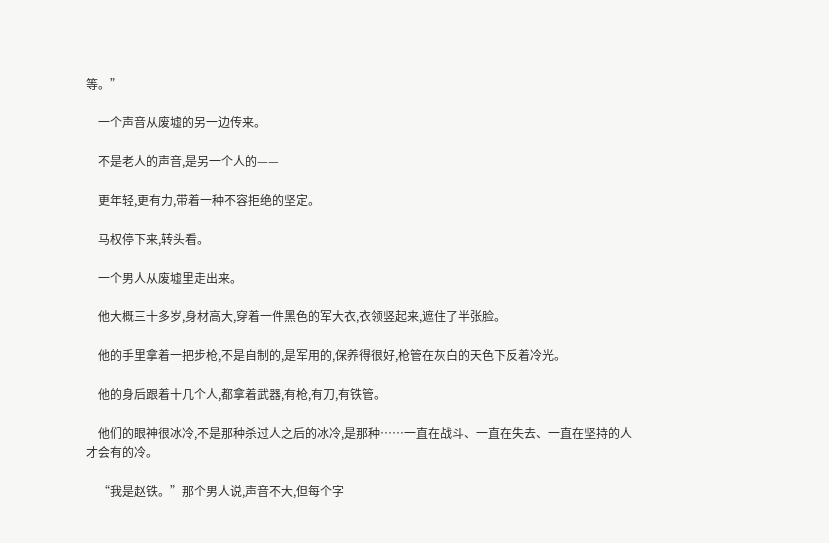等。”

    一个声音从废墟的另一边传来。

    不是老人的声音,是另一个人的——

    更年轻,更有力,带着一种不容拒绝的坚定。

    马权停下来,转头看。

    一个男人从废墟里走出来。

    他大概三十多岁,身材高大,穿着一件黑色的军大衣,衣领竖起来,遮住了半张脸。

    他的手里拿着一把步枪,不是自制的,是军用的,保养得很好,枪管在灰白的天色下反着冷光。

    他的身后跟着十几个人,都拿着武器,有枪,有刀,有铁管。

    他们的眼神很冰冷,不是那种杀过人之后的冰冷,是那种……一直在战斗、一直在失去、一直在坚持的人才会有的冷。

    “我是赵铁。”那个男人说,声音不大,但每个字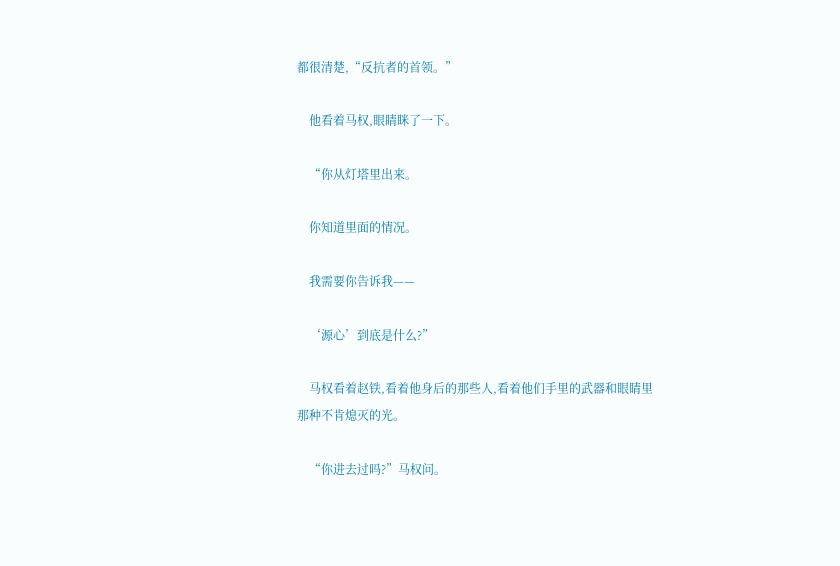都很清楚,“反抗者的首领。”

    他看着马权,眼睛眯了一下。

    “你从灯塔里出来。

    你知道里面的情况。

    我需要你告诉我——

    ‘源心’到底是什么?”

    马权看着赵铁,看着他身后的那些人,看着他们手里的武器和眼睛里那种不肯熄灭的光。

    “你进去过吗?”马权问。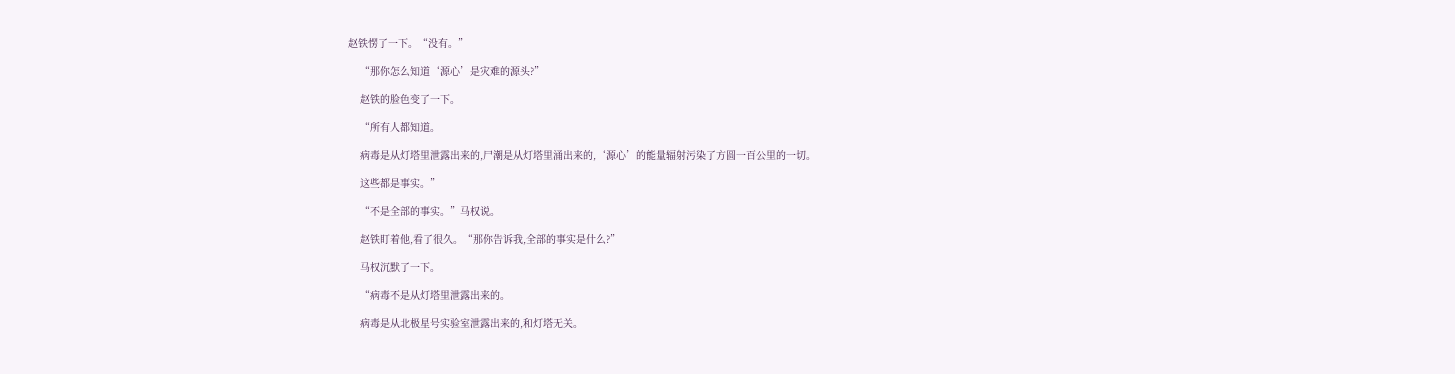赵铁愣了一下。“没有。”

    “那你怎么知道‘源心’是灾难的源头?”

    赵铁的脸色变了一下。

    “所有人都知道。

    病毒是从灯塔里泄露出来的,尸潮是从灯塔里涌出来的,‘源心’的能量辐射污染了方圆一百公里的一切。

    这些都是事实。”

    “不是全部的事实。”马权说。

    赵铁盯着他,看了很久。“那你告诉我,全部的事实是什么?”

    马权沉默了一下。

    “病毒不是从灯塔里泄露出来的。

    病毒是从北极星号实验室泄露出来的,和灯塔无关。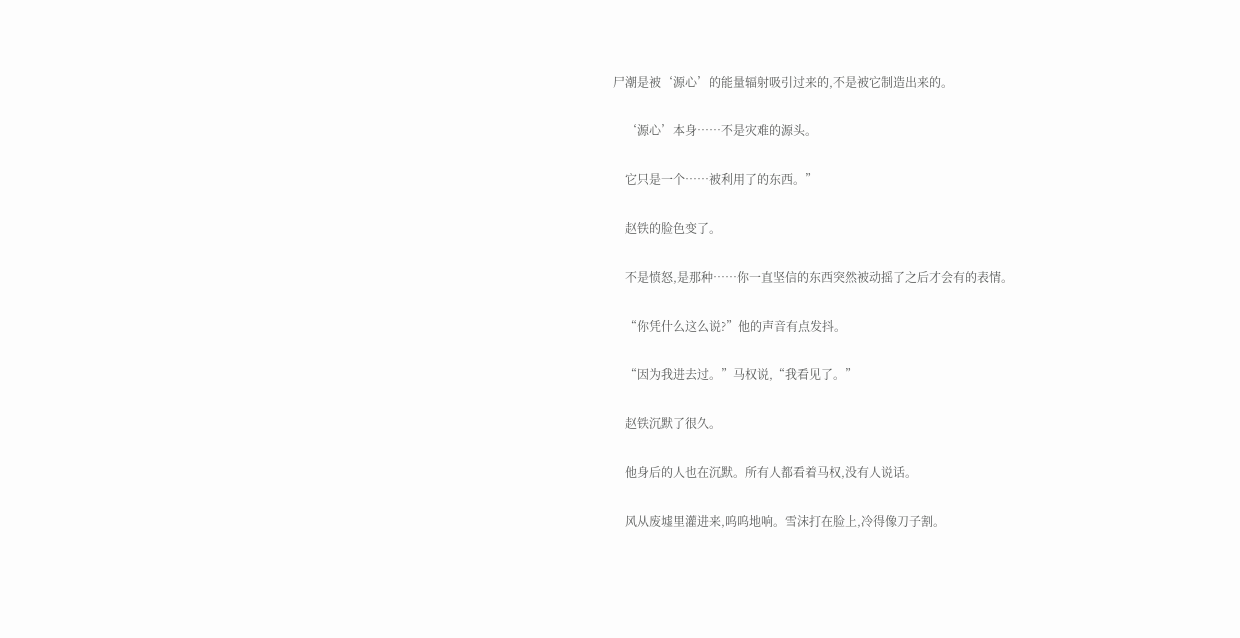尸潮是被‘源心’的能量辐射吸引过来的,不是被它制造出来的。

    ‘源心’本身……不是灾难的源头。

    它只是一个……被利用了的东西。”

    赵铁的脸色变了。

    不是愤怒,是那种……你一直坚信的东西突然被动摇了之后才会有的表情。

    “你凭什么这么说?”他的声音有点发抖。

    “因为我进去过。”马权说,“我看见了。”

    赵铁沉默了很久。

    他身后的人也在沉默。所有人都看着马权,没有人说话。

    风从废墟里灌进来,呜呜地响。雪沫打在脸上,冷得像刀子割。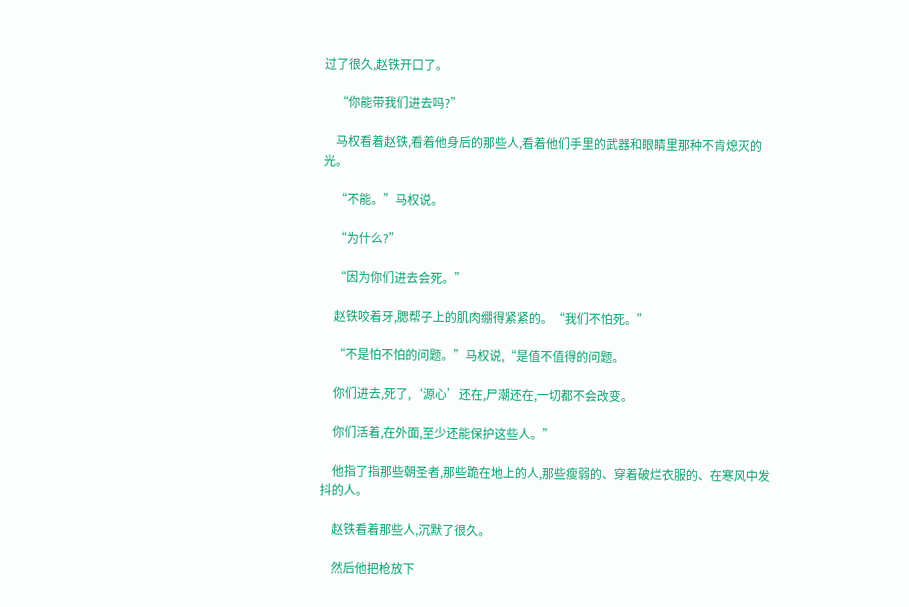过了很久,赵铁开口了。

    “你能带我们进去吗?”

    马权看着赵铁,看着他身后的那些人,看着他们手里的武器和眼睛里那种不肯熄灭的光。

    “不能。”马权说。

    “为什么?”

    “因为你们进去会死。”

    赵铁咬着牙,腮帮子上的肌肉绷得紧紧的。“我们不怕死。”

    “不是怕不怕的问题。”马权说,“是值不值得的问题。

    你们进去,死了,‘源心’还在,尸潮还在,一切都不会改变。

    你们活着,在外面,至少还能保护这些人。”

    他指了指那些朝圣者,那些跪在地上的人,那些瘦弱的、穿着破烂衣服的、在寒风中发抖的人。

    赵铁看着那些人,沉默了很久。

    然后他把枪放下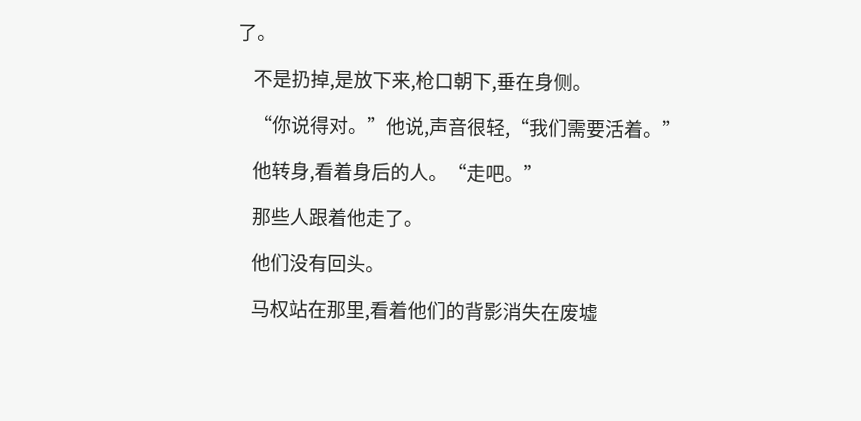了。

    不是扔掉,是放下来,枪口朝下,垂在身侧。

    “你说得对。”他说,声音很轻,“我们需要活着。”

    他转身,看着身后的人。“走吧。”

    那些人跟着他走了。

    他们没有回头。

    马权站在那里,看着他们的背影消失在废墟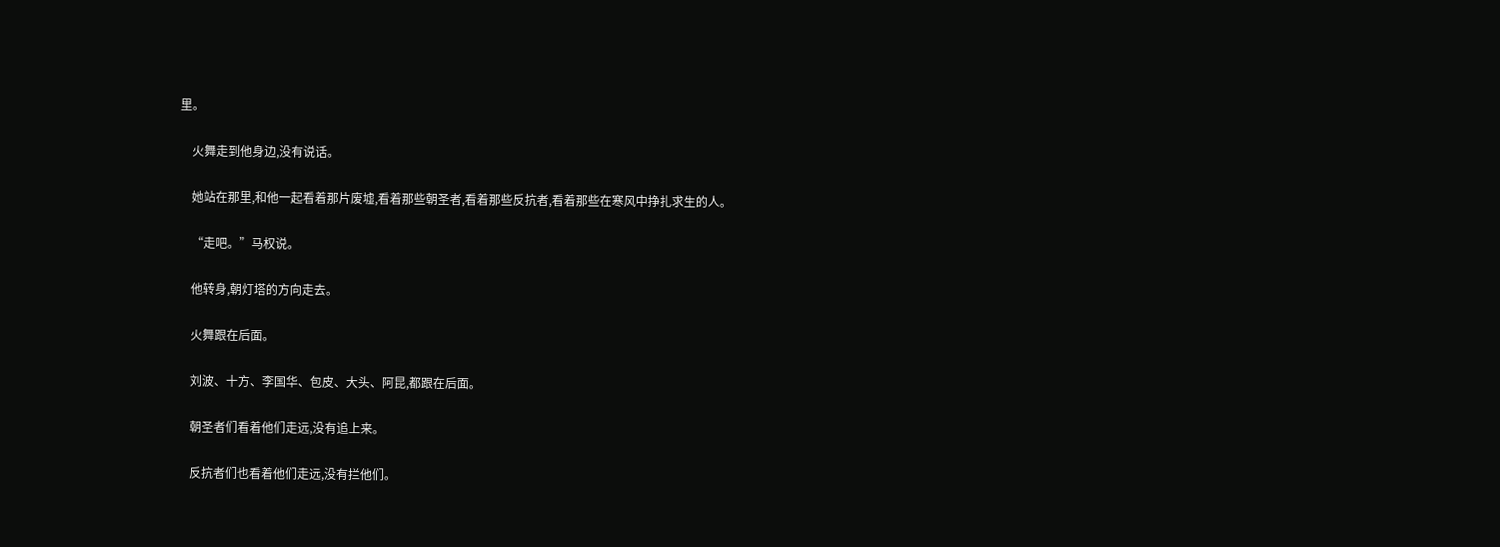里。

    火舞走到他身边,没有说话。

    她站在那里,和他一起看着那片废墟,看着那些朝圣者,看着那些反抗者,看着那些在寒风中挣扎求生的人。

    “走吧。”马权说。

    他转身,朝灯塔的方向走去。

    火舞跟在后面。

    刘波、十方、李国华、包皮、大头、阿昆,都跟在后面。

    朝圣者们看着他们走远,没有追上来。

    反抗者们也看着他们走远,没有拦他们。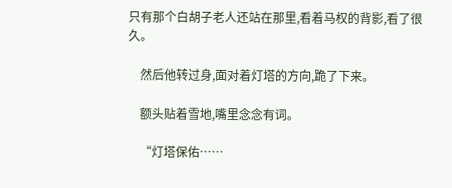只有那个白胡子老人还站在那里,看着马权的背影,看了很久。

    然后他转过身,面对着灯塔的方向,跪了下来。

    额头贴着雪地,嘴里念念有词。

    “灯塔保佑……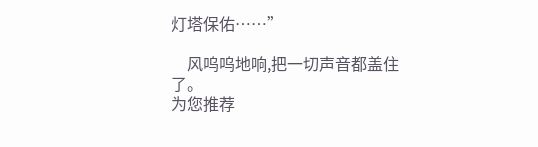灯塔保佑……”

    风呜呜地响,把一切声音都盖住了。
为您推荐